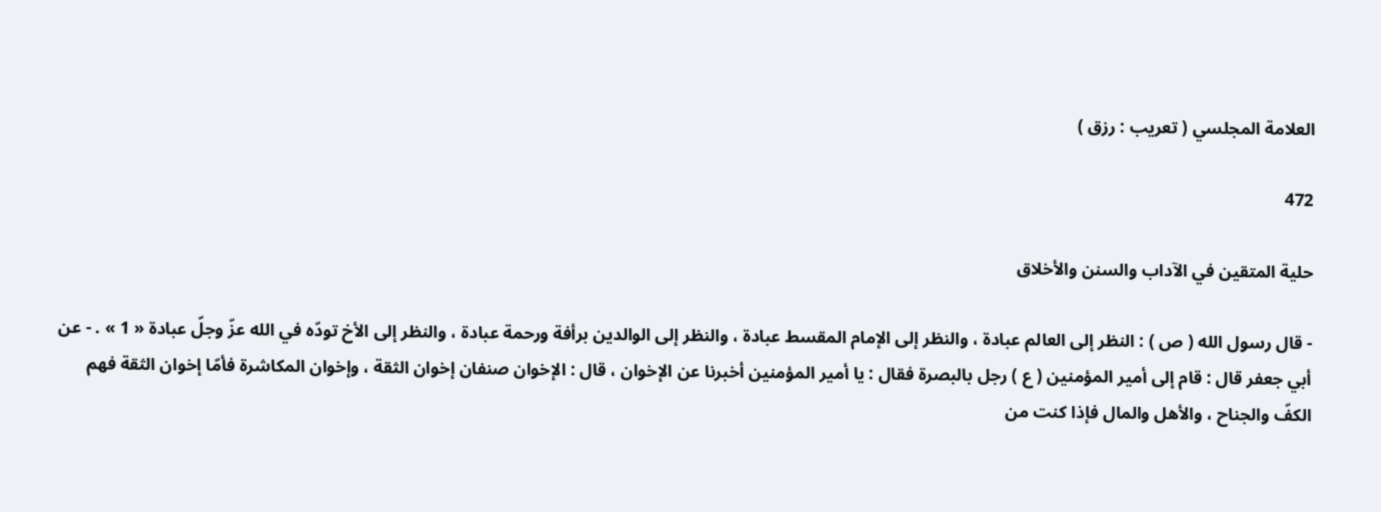العلامة المجلسي ( تعريب : رزق )

472

حلية المتقين في الآداب والسنن والأخلاق

- قال رسول الله ( ص ) : النظر إلى العالم عبادة ، والنظر إلى الإمام المقسط عبادة ، والنظر إلى الوالدين برأفة ورحمة عبادة ، والنظر إلى الأخ تودّه في الله عزّ وجلّ عبادة « 1 » . - عن أبي جعفر قال : قام إلى أمير المؤمنين ( ع ) رجل بالبصرة فقال : يا أمير المؤمنين أخبرنا عن الإخوان ، قال : الإخوان صنفان إخوان الثقة ، وإخوان المكاشرة فأمّا إخوان الثقة فهم الكفّ والجناح ، والأهل والمال فإذا كنت من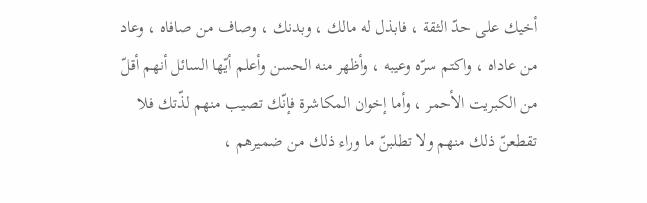أخيك على حدّ الثقة ، فابذل له مالك ، وبدنك ، وصاف من صافاه ، وعاد من عاداه ، واكتم سرّه وعيبه ، وأظهر منه الحسن وأعلم أيّها السائل أنهم أقلّ من الكبريت الأحمر ، وأما إخوان المكاشرة فإنّك تصيب منهم لذّتك فلا تقطعنّ ذلك منهم ولا تطلبنّ ما وراء ذلك من ضميرهم ،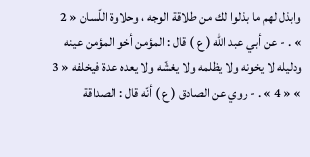وابذل لهم ما بذلوا لك من طلاقة الوجه ، وحلاوة اللّسان « 2 » . - عن أبي عبد الله ( ع ) قال : المؤمن أخو المؤمن عينه ودليله لا يخونه ولا يظلمه ولا يغشّه ولا يعده عدة فيخلفه « 3 » « 4 » . - روي عن الصادق ( ع ) أنّه قال : الصداقة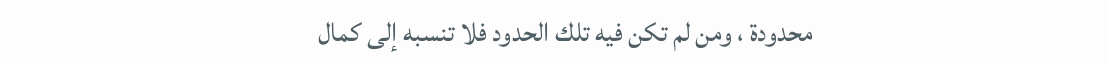محدودة ، ومن لم تكن فيه تلك الحدود فلا تنسبه إلى كمال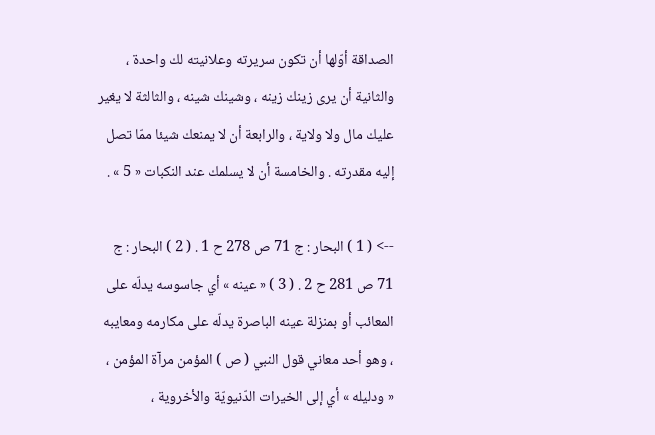الصداقة أوّلها أن تكون سريرته وعلانيته لك واحدة ، والثانية أن يرى زينك زينه ، وشينك شينه ، والثالثة لا يغير عليك مال ولا ولاية ، والرابعة أن لا يمنعك شيئا ممّا تصل إليه مقدرته . والخامسة أن لا يسلمك عند النكبات « 5 » .

--> ( 1 ) البحار : ج 71 ص 278 ح 1 . ( 2 ) البحار : ج 71 ص 281 ح 2 . ( 3 ) « عينه » أي جاسوسه يدلّه على المعائب أو بمنزلة عينه الباصرة يدلّه على مكارمه ومعايبه ، وهو أحد معاني قول النبي ( ص ) المؤمن مرآة المؤمن ، « ودليله » أي إلى الخيرات الدّنيويّة والأخروية ،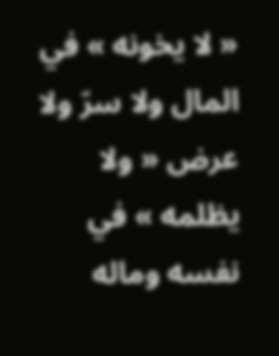« لا يخونه » في المال ولا سرّ ولا عرض « ولا يظلمه » في نفسه وماله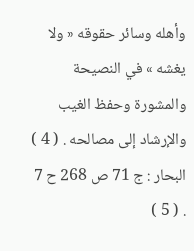وأهله وسائر حقوقه « ولا يغشه » في النصيحة والمشورة وحفظ الغيب والإرشاد إلى مصالحه . ( 4 ) البحار : ج 71 ص 268 ح 7 . ( 5 )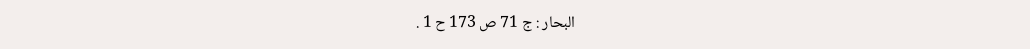البحار : ج 71 ص 173 ح 1 .